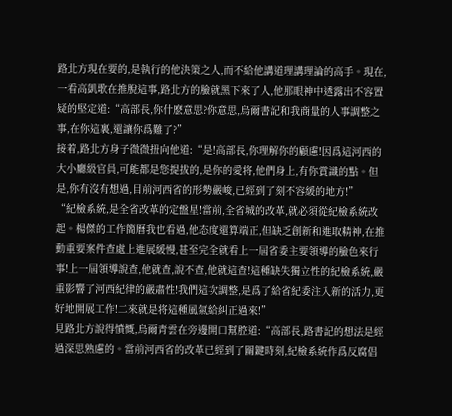路北方現在要的,是執行的他決策之人,而不給他講道理講理論的高手。現在,一看高凱歌在推脫這事,路北方的臉就黑下來了人,他那眼神中透露出不容置疑的堅定道:“高部長,你什麽意思?你意思,烏爾書記和我商量的人事調整之事,在你這裏,還讓你爲難了?”
接着,路北方身子微微扭向他道:“是!高部長,你理解你的顧慮!因爲這河西的大小廳級官員,可能都是您提拔的,是你的愛将,他們身上,有你賞識的點。但是,你有沒有想過,目前河西省的形勢嚴峻,已經到了刻不容緩的地方!”
“紀檢系統,是全省改革的定盤星!當前,全省城的改革,就必須從紀檢系統改起。楊傑的工作簡曆我也看過,他态度還算端正,但缺乏創新和進取精神,在推動重要案件查處上進展緩慢,甚至完全就看上一屆省委主要領導的臉色來行事!上一屆領導說查,他就查,說不查,他就這查!這種缺失獨立性的紀檢系統,嚴重影響了河西紀律的嚴肅性!我們這次調整,是爲了給省紀委注入新的活力,更好地開展工作!二來就是将這種風氣給糾正過來!”
見路北方說得憤慨,烏爾青雲在旁邊開口幫腔道:“高部長,路書記的想法是經過深思熟慮的。當前河西省的改革已經到了關鍵時刻,紀檢系統作爲反腐倡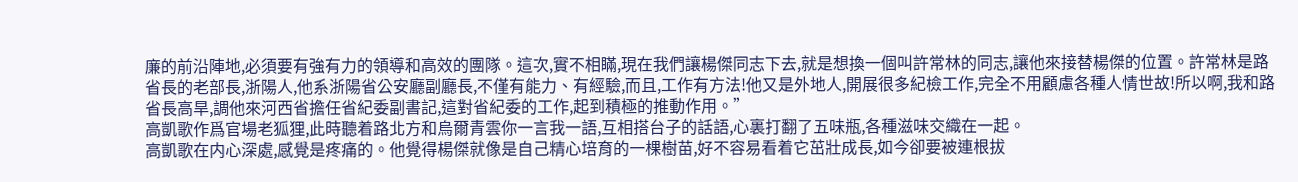廉的前沿陣地,必須要有強有力的領導和高效的團隊。這次,實不相瞞,現在我們讓楊傑同志下去,就是想換一個叫許常林的同志,讓他來接替楊傑的位置。許常林是路省長的老部長,浙陽人,他系浙陽省公安廳副廳長,不僅有能力、有經驗,而且,工作有方法!他又是外地人,開展很多紀檢工作,完全不用顧慮各種人情世故!所以啊,我和路省長高旱,調他來河西省擔任省紀委副書記,這對省紀委的工作,起到積極的推動作用。”
高凱歌作爲官場老狐狸,此時聽着路北方和烏爾青雲你一言我一語,互相搭台子的話語,心裏打翻了五味瓶,各種滋味交織在一起。
高凱歌在内心深處,感覺是疼痛的。他覺得楊傑就像是自己精心培育的一棵樹苗,好不容易看着它茁壯成長,如今卻要被連根拔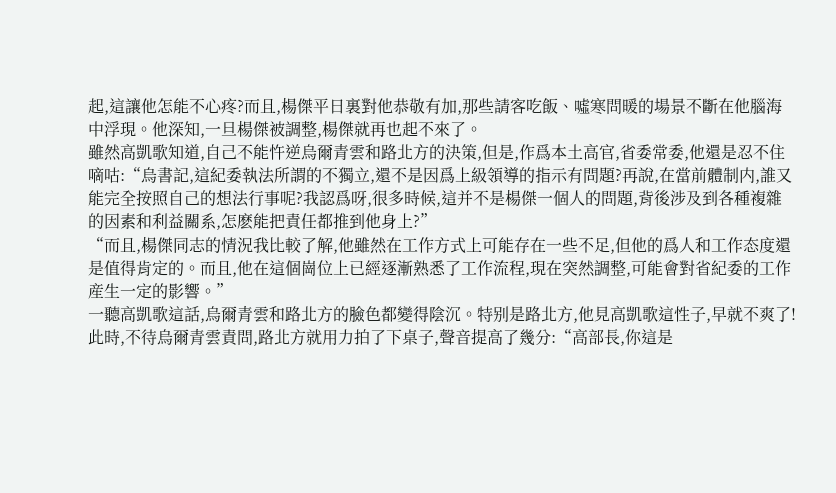起,這讓他怎能不心疼?而且,楊傑平日裏對他恭敬有加,那些請客吃飯、噓寒問暖的場景不斷在他腦海中浮現。他深知,一旦楊傑被調整,楊傑就再也起不來了。
雖然高凱歌知道,自己不能忤逆烏爾青雲和路北方的決策,但是,作爲本土高官,省委常委,他還是忍不住嘀咕:“烏書記,這紀委執法所謂的不獨立,還不是因爲上級領導的指示有問題?再說,在當前體制内,誰又能完全按照自己的想法行事呢?我認爲呀,很多時候,這并不是楊傑一個人的問題,背後涉及到各種複雜的因素和利益關系,怎麽能把責任都推到他身上?”
“而且,楊傑同志的情況我比較了解,他雖然在工作方式上可能存在一些不足,但他的爲人和工作态度還是值得肯定的。而且,他在這個崗位上已經逐漸熟悉了工作流程,現在突然調整,可能會對省紀委的工作産生一定的影響。”
一聽高凱歌這話,烏爾青雲和路北方的臉色都變得陰沉。特别是路北方,他見高凱歌這性子,早就不爽了!此時,不待烏爾青雲責問,路北方就用力拍了下桌子,聲音提高了幾分:“高部長,你這是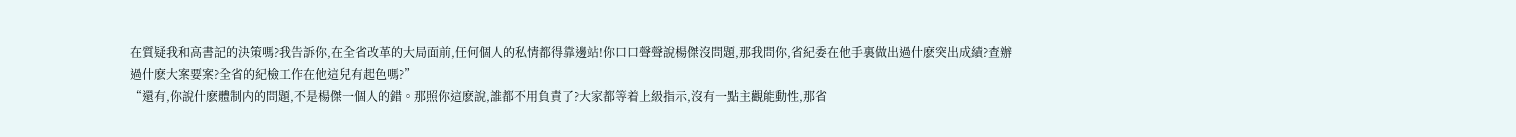在質疑我和高書記的決策嗎?我告訴你,在全省改革的大局面前,任何個人的私情都得靠邊站!你口口聲聲說楊傑沒問題,那我問你,省紀委在他手裏做出過什麽突出成績?查辦過什麽大案要案?全省的紀檢工作在他這兒有起色嗎?”
“還有,你說什麽體制内的問題,不是楊傑一個人的錯。那照你這麽說,誰都不用負責了?大家都等着上級指示,沒有一點主觀能動性,那省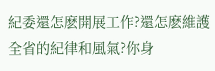紀委還怎麽開展工作?還怎麽維護全省的紀律和風氣?你身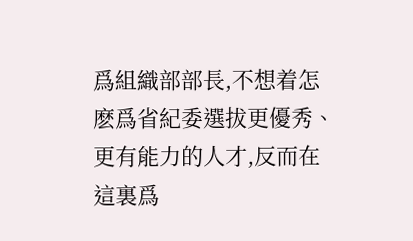爲組織部部長,不想着怎麽爲省紀委選拔更優秀、更有能力的人才,反而在這裏爲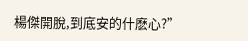楊傑開脫,到底安的什麽心?”